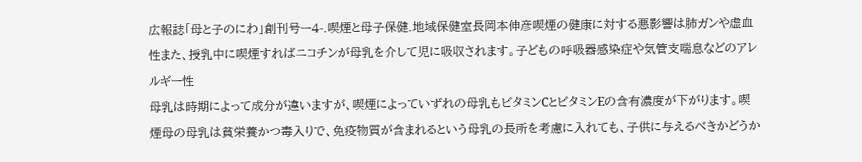広報誌「母と子のにわ」創刊号ー4-.喫煙と母子保健.地域保健室長岡本伸彦喫煙の健康に対する悪影響は肺ガンや虚血性また、授乳中に喫煙すればニコチンが母乳を介して児に吸収されます。子どもの呼吸器感染症や気管支喘息などのアレルギー性
母乳は時期によって成分が違いますが、喫煙によっていずれの母乳もビタミンCとビタミンEの含有濃度が下がります。喫煙母の母乳は貧栄養かつ毒入りで、免疫物質が含まれるという母乳の長所を考慮に入れても、子供に与えるべきかどうか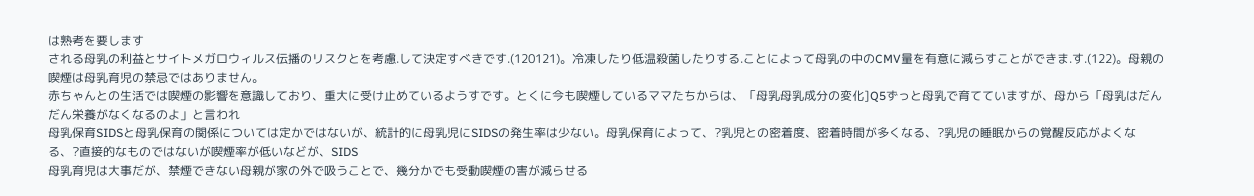は熟考を要します
される母乳の利益とサイトメガロウィルス伝播のリスクとを考慮.して決定すべきです.(120121)。冷凍したり低温殺菌したりする.ことによって母乳の中のCMV量を有意に減らすことができま.す.(122)。母親の喫煙は母乳育児の禁忌ではありません。
赤ちゃんとの生活では喫煙の影響を意識しており、重大に受け止めているようすです。とくに今も喫煙しているママたちからは、「母乳母乳成分の変化]Q5ずっと母乳で育てていますが、母から「母乳はだんだん栄養がなくなるのよ」と言われ
母乳保育SIDSと母乳保育の関係については定かではないが、統計的に母乳児にSIDSの発生率は少ない。母乳保育によって、?乳児との密着度、密着時間が多くなる、?乳児の睡眠からの覚醒反応がよくなる、?直接的なものではないが喫煙率が低いなどが、SIDS
母乳育児は大事だが、禁煙できない母親が家の外で吸うことで、幾分かでも受動喫煙の害が減らせる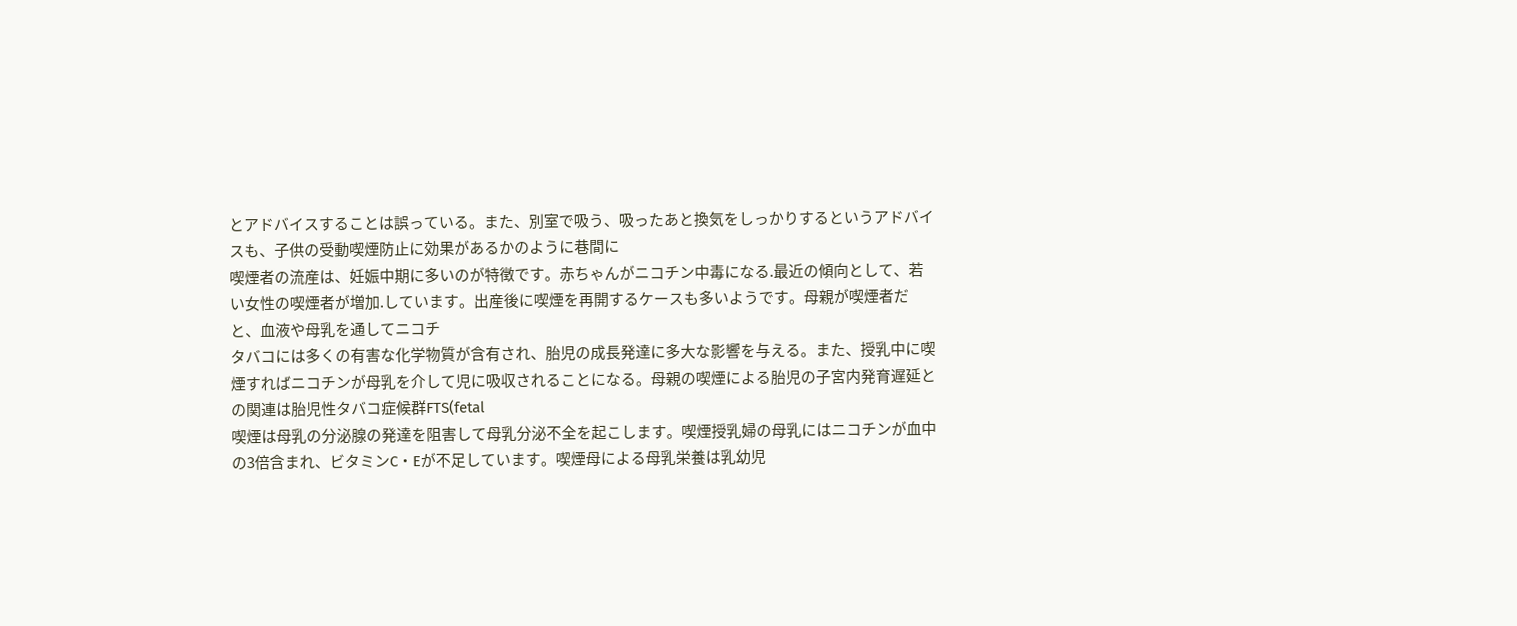とアドバイスすることは誤っている。また、別室で吸う、吸ったあと換気をしっかりするというアドバイスも、子供の受動喫煙防止に効果があるかのように巷間に
喫煙者の流産は、妊娠中期に多いのが特徴です。赤ちゃんがニコチン中毒になる.最近の傾向として、若い女性の喫煙者が増加.しています。出産後に喫煙を再開するケースも多いようです。母親が喫煙者だと、血液や母乳を通してニコチ
タバコには多くの有害な化学物質が含有され、胎児の成長発達に多大な影響を与える。また、授乳中に喫煙すればニコチンが母乳を介して児に吸収されることになる。母親の喫煙による胎児の子宮内発育遅延との関連は胎児性タバコ症候群FTS(fetal
喫煙は母乳の分泌腺の発達を阻害して母乳分泌不全を起こします。喫煙授乳婦の母乳にはニコチンが血中の3倍含まれ、ビタミンC・Eが不足しています。喫煙母による母乳栄養は乳幼児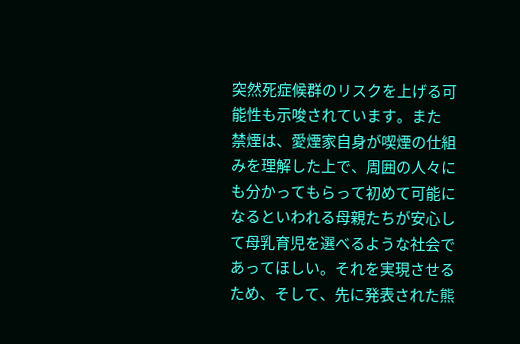突然死症候群のリスクを上げる可能性も示唆されています。また
禁煙は、愛煙家自身が喫煙の仕組みを理解した上で、周囲の人々にも分かってもらって初めて可能になるといわれる母親たちが安心して母乳育児を選べるような社会であってほしい。それを実現させるため、そして、先に発表された熊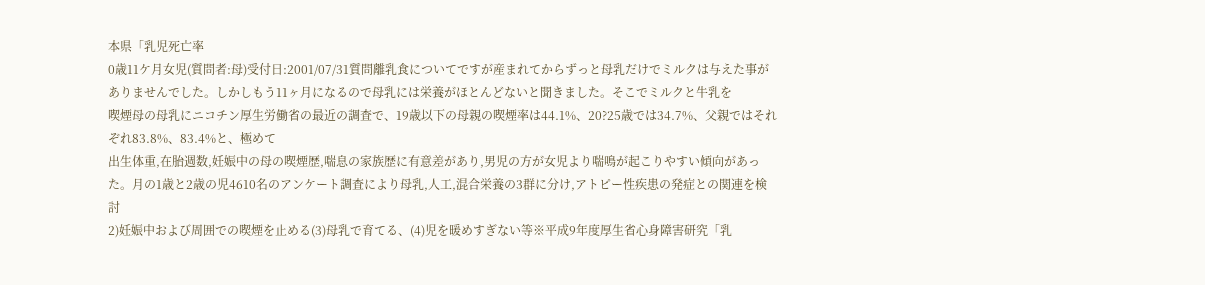本県「乳児死亡率
0歳11ケ月女児(質問者:母)受付日:2001/07/31質問離乳食についてですが産まれてからずっと母乳だけでミルクは与えた事がありませんでした。しかしもう11ヶ月になるので母乳には栄養がほとんどないと聞きました。そこでミルクと牛乳を
喫煙母の母乳にニコチン厚生労働省の最近の調査で、19歳以下の母親の喫煙率は44.1%、20?25歳では34.7%、父親ではそれぞれ83.8%、83.4%と、極めて
出生体重,在胎週数,妊娠中の母の喫煙歴,喘息の家族歴に有意差があり,男児の方が女児より喘鳴が起こりやすい傾向があった。月の1歳と2歳の児4610名のアンケート調査により母乳,人工,混合栄養の3群に分け,アトピー性疾患の発症との関連を検討
2)妊娠中および周囲での喫煙を止める(3)母乳で育てる、(4)児を暖めすぎない等※平成9年度厚生省心身障害研究「乳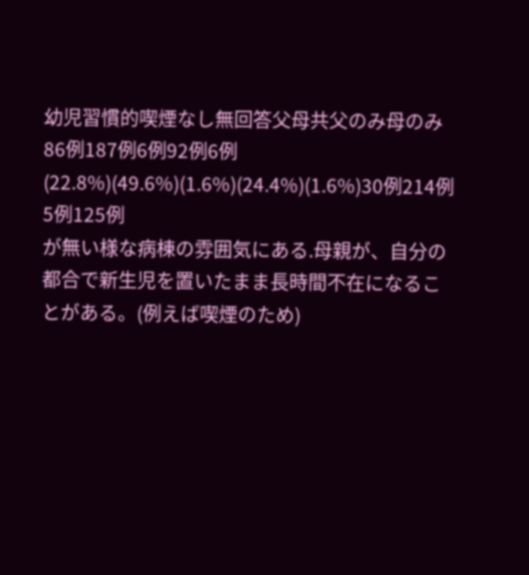幼児習慣的喫煙なし無回答父母共父のみ母のみ86例187例6例92例6例(22.8%)(49.6%)(1.6%)(24.4%)(1.6%)30例214例5例125例
が無い様な病棟の雰囲気にある.母親が、自分の都合で新生児を置いたまま長時間不在になることがある。(例えば喫煙のため)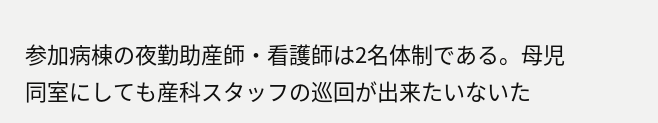参加病棟の夜勤助産師・看護師は2名体制である。母児同室にしても産科スタッフの巡回が出来たいないた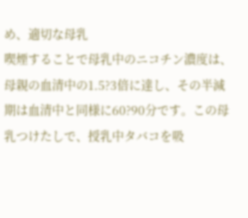め、適切な母乳
喫煙することで母乳中のニコチン濃度は、母親の血清中の1.5?3倍に達し、その半減期は血清中と同様に60?90分です。この母乳つけたしで、授乳中タバコを吸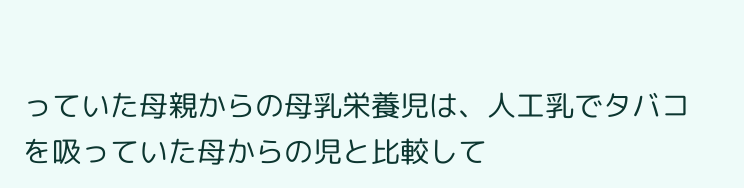っていた母親からの母乳栄養児は、人工乳でタバコを吸っていた母からの児と比較して